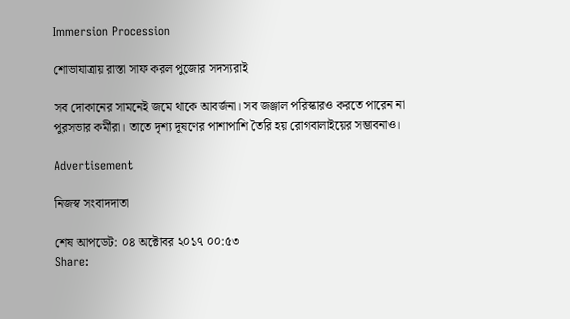Immersion Procession

শোভাযাত্রায় রাস্তা সাফ করল পুজোর সদস্যরাই

সব দোকানের সামনেই জমে থাকে আবর্জনা। সব জঞ্জাল পরিস্কারও করতে পারেন না পুরসভার কর্মীরা। তাতে দৃশ্য দূষণের পাশাপাশি তৈরি হয় রোগবালাইয়ের সম্ভাবনাও।

Advertisement

নিজস্ব সংবাদদাতা

শেষ আপডেট: ০৪ অক্টোবর ২০১৭ ০০:৫৩
Share: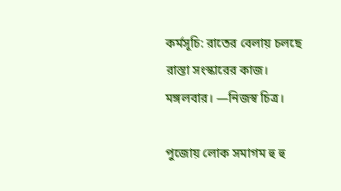কর্মসূচি: রাতের বেলায় চলছে রাস্তা সংস্কারের কাজ। মঙ্গলবার। —নিজস্ব চিত্র।

পুজোয় লোক সমাগম হু হু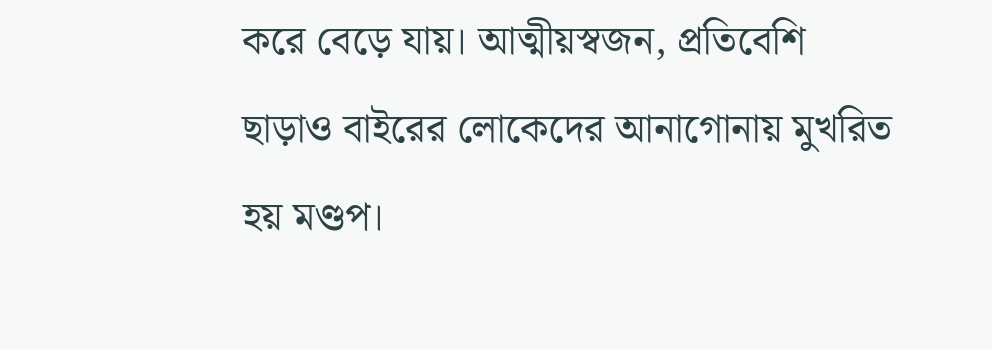করে বেড়ে যায়। আত্মীয়স্বজন, প্রতিবেশি ছাড়াও বাইরের লোকেদের আনাগোনায় মুখরিত হয় মণ্ডপ।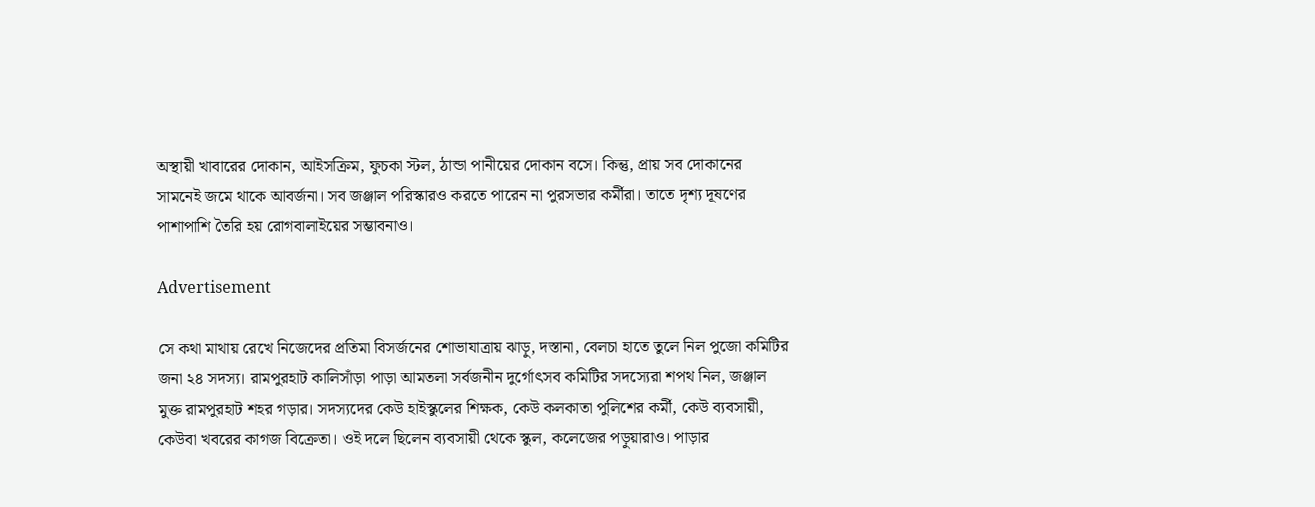অস্থায়ী খাবারের দোকান, আইসক্রিম, ফুচকা স্টল, ঠান্ডা পানীয়ের দোকান বসে। কিন্তু, প্রায় সব দোকানের সামনেই জমে থাকে আবর্জনা। সব জঞ্জাল পরিস্কারও করতে পারেন না পুরসভার কর্মীরা। তাতে দৃশ্য দূষণের পাশাপাশি তৈরি হয় রোগবালাইয়ের সম্ভাবনাও।

Advertisement

সে কথা মাথায় রেখে নিজেদের প্রতিমা বিসর্জনের শোভাযাত্রায় ঝাড়ু, দস্তানা, বেলচা হাতে তুলে নিল পুজো কমিটির জনা ২৪ সদস্য। রামপুরহাট কালিসাঁড়া পাড়া আমতলা সর্বজনীন দুর্গোৎসব কমিটির সদস্যেরা শপথ নিল, জঞ্জাল মুক্ত রামপুরহাট শহর গড়ার। সদস্যদের কেউ হাইস্কুলের শিক্ষক, কেউ কলকাতা পুলিশের কর্মী, কেউ ব্যবসায়ী, কেউবা খবরের কাগজ বিক্রেতা। ওই দলে ছিলেন ব্যবসায়ী থেকে স্কুল, কলেজের পড়ুয়ারাও। পাড়ার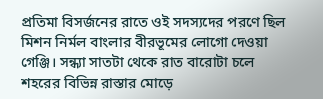প্রতিমা বিসর্জনের রাতে ওই সদস্যদের পরণে ছিল মিশন নির্মল বাংলার বীরভূমের লোগো দেওয়া গেঞ্জি। সন্ধ্যা সাতটা থেকে রাত বারোটা চলে শহরের বিভিন্ন রাস্তার মোড়ে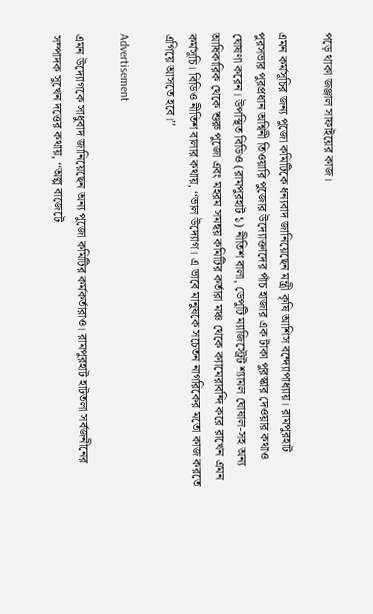পড়ে থাকা জঞ্জাল সাফাইয়ের কাজ।

এমন কর্মসূচির জন্য পুজো কমিটিকে ধন্যবাদ জানিয়েছেন মন্ত্রী কৃষি আশিস বন্দ্যোপাধ্যায়। রামপুরহাট পুরসভার পুরপ্রধান অশ্বিনী তিওয়ারি পুজোর উদ্যোক্তাদের পাঁচ হাজার এক টাকা পুরস্কার দেওয়ার কথাও ঘোষণা করেন। উপস্থিত বিডিও (রামপুরহাট ১) নীতিশ বালা, ডেপুটি ম্যাজিস্ট্রেট শ্যামল ঘোষাল-সহ অন্য আধিকারিক থেকে শুরু পুজো এবং মহরম সমন্বয় কমিটির কর্তারা মঞ্চ থেকে ক্যামেরাবন্দি করে রাখেন এমন কর্মসূচি। বিডিও নীতিশ বালার কথায়, ‘‘ভাল উদ্যোগ। এ ভাবে মানুষকে সচেতন নাগরিকের মতো কাজ করতে এগিয়ে আসতে হবে।’’

Advertisement

এমন উদ্যোগকে সাধুবাদ জানিয়েছেন অন্য পুজো কমিটির কর্মকর্তারাও। রামপুরহাট হাটতলা সর্বজনীনের সম্পাদক সুখেন দত্তের কথায়, ‘‘অল্প বাজেটে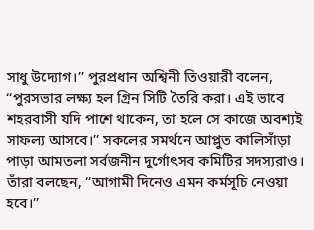সাধু উদ্যোগ।’’ পুরপ্রধান অশ্বিনী তিওয়ারী বলেন, ‘‘পুরসভার লক্ষ্য হল গ্রিন সিটি তৈরি করা। এই ভাবে শহরবাসী যদি পাশে থাকেন, তা হলে সে কাজে অবশ্যই সাফল্য আসবে।’’ সকলের সমর্থনে আপ্লুত কালিসাঁড়া পাড়া আমতলা সর্বজনীন দুর্গোৎসব কমিটির সদস্যরাও। তাঁরা বলছেন, ‘‘আগামী দিনেও এমন কর্মসূচি নেওয়া হবে।’’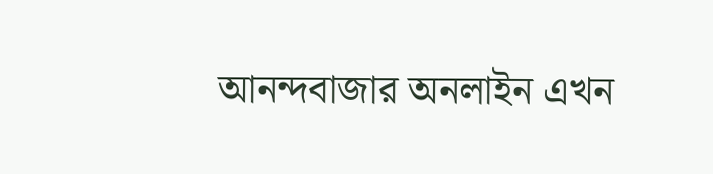আনন্দবাজার অনলাইন এখন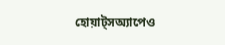হোয়াট্‌সঅ্যাপেও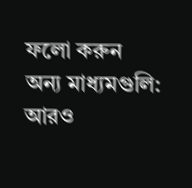ফলো করুন
অন্য মাধ্যমগুলি:
আরও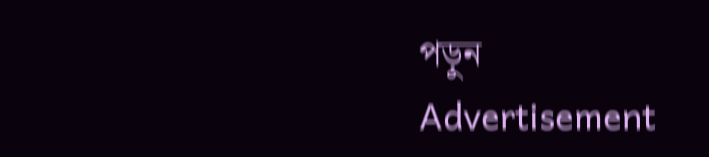পড়ুন
Advertisement